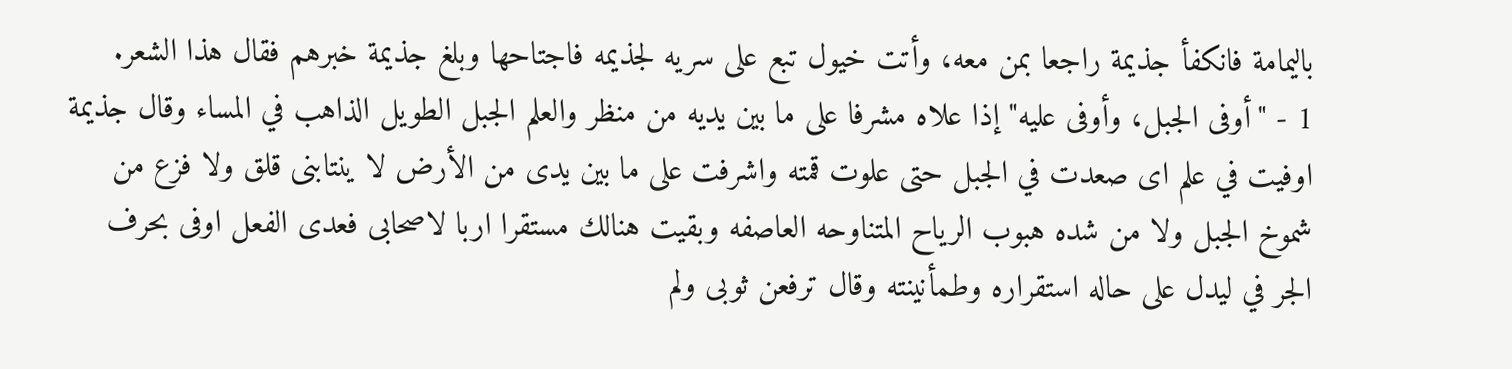باليمامة فانكفأ جذيمة راجعا بمن معه، وأتت خيول تبع على سريه لجذيمه فاجتاحها وبلغ جذيمة خبرهم فقال هذا الشعر.
1 - "أوفى الجبل، وأوفى عليه" إذا علاه مشرفا على ما بين يديه من منظر والعلم الجبل الطويل الذاهب في المساء وقال جذيمة اوفيت في علم اى صعدت في الجبل حتى علوت قمته واشرفت على ما بين يدى من الأرض لا ينتابنى قلق ولا فزع من شموخ الجبل ولا من شده هبوب الرياح المتناوحه العاصفه وبقيت هنالك مستقرا اربا لاصحابى فعدى الفعل اوفى بحرف الجر في ليدل على حاله استقراره وطمأنينته وقال ترفعن ثوبى ولم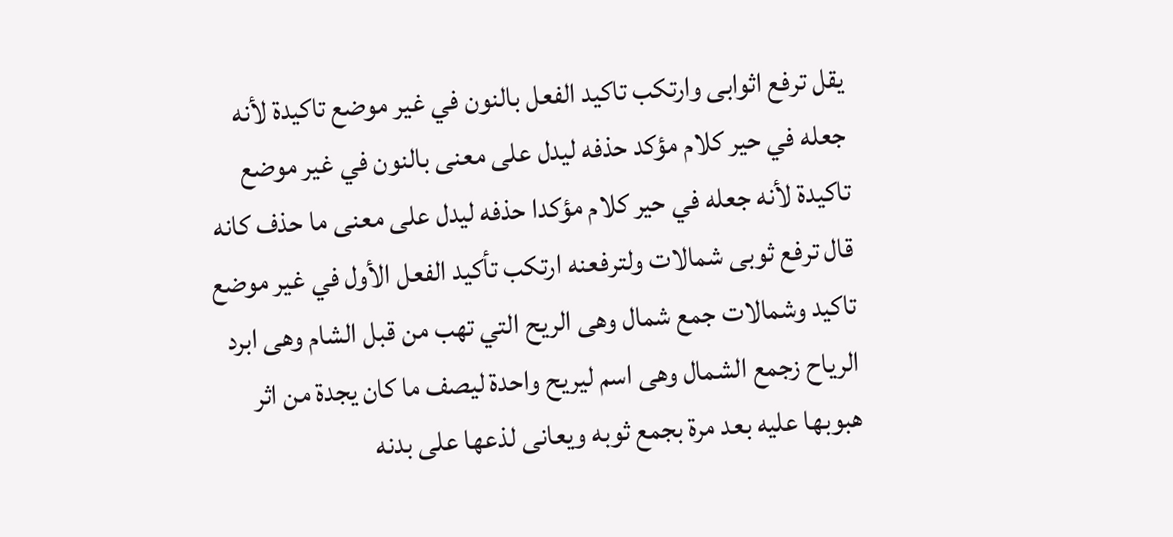يقل ترفع اثوابى وارتكب تاكيد الفعل بالنون في غير موضع تاكيدة لأنه جعله في حير كلام مؤكد حذفه ليدل على معنى بالنون في غير موضع تاكيدة لأنه جعله في حير كلام مؤكدا حذفه ليدل على معنى ما حذف كانه قال ترفع ثوبى شمالات ولترفعنه ارتكب تأكيد الفعل الأول في غير موضع تاكيد وشمالات جمع شمال وهى الريح التي تهب من قبل الشام وهى ابرد الرياح زجمع الشمال وهى اسم ليريح واحدة ليصف ما كان يجدة من اثر هبوبها عليه بعد مرة بجمع ثوبه ويعانى لذعها على بدنه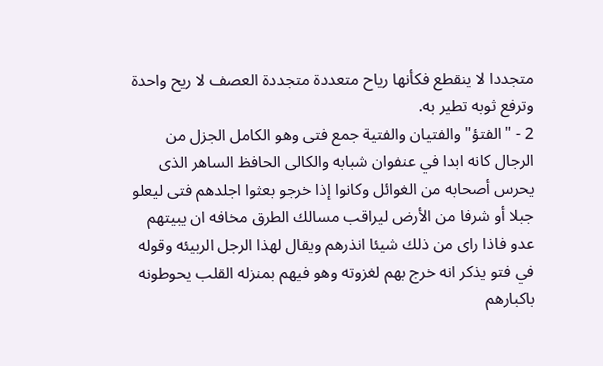متجددا لا ينقطع فكأنها رياح متعددة متجددة العصف لا ريح واحدة وترفع ثوبه تطير به.
2 - "الفتؤ" والفتيان والفتية جمع فتى وهو الكامل الجزل من الرجال كانه ابدا في عنفوان شبابه والكالى الحافظ الساهر الذى يحرس أصحابه من الغوائل وكانوا إذا خرجو بعثوا اجلدهم فتى ليعلو جبلا أو شرفا من الأرض ليراقب مسالك الطرق مخافه ان يبيتهم عدو فاذا راى من ذلك شيئا انذرهم ويقال لهذا الرجل الربيئه وقوله في فتو يذكر انه خرج بهم لغزوته وهو فيهم بمنزله القلب يحوطونه باكبارهم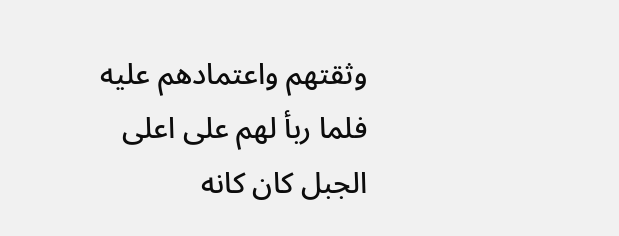وثقتهم واعتمادهم عليه فلما ربأ لهم على اعلى الجبل كان كانه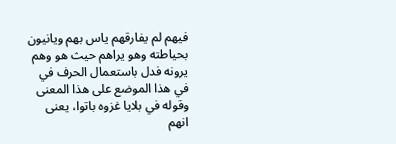فيهم لم يفارقهم ياس بهم ويانيون بحياطته وهو يراهم حيث هو وهم يرونه فدل باستعمال الحرف في في هذا الموضع على هذا المعنى وقوله في بلايا غزوه باتوا، يعنى انهم